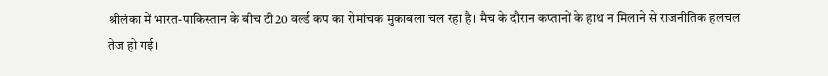श्रीलंका में भारत-पाकिस्तान के बीच टी20 वर्ल्ड कप का रोमांचक मुकाबला चल रहा है। मैच के दौरान कप्तानों के हाथ न मिलाने से राजनीतिक हलचल तेज हो गई।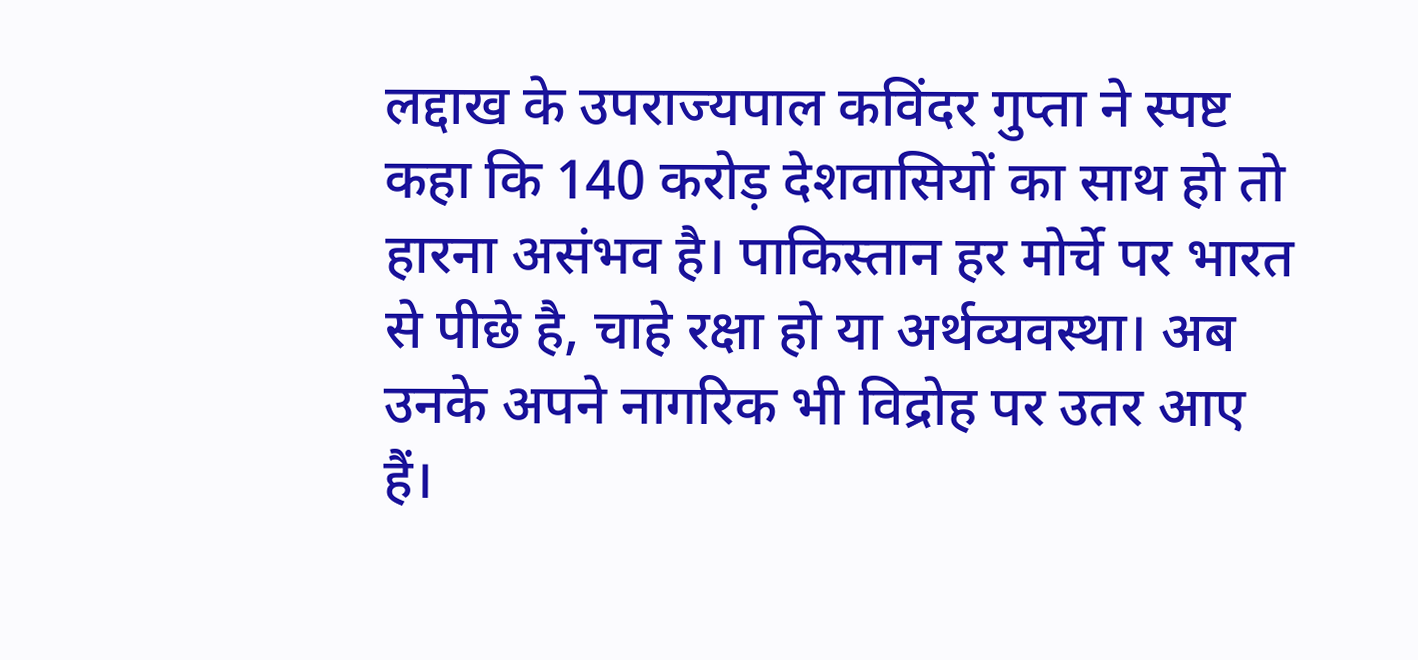लद्दाख के उपराज्यपाल कविंदर गुप्ता ने स्पष्ट कहा कि 140 करोड़ देशवासियों का साथ हो तो हारना असंभव है। पाकिस्तान हर मोर्चे पर भारत से पीछे है, चाहे रक्षा हो या अर्थव्यवस्था। अब उनके अपने नागरिक भी विद्रोह पर उतर आए हैं।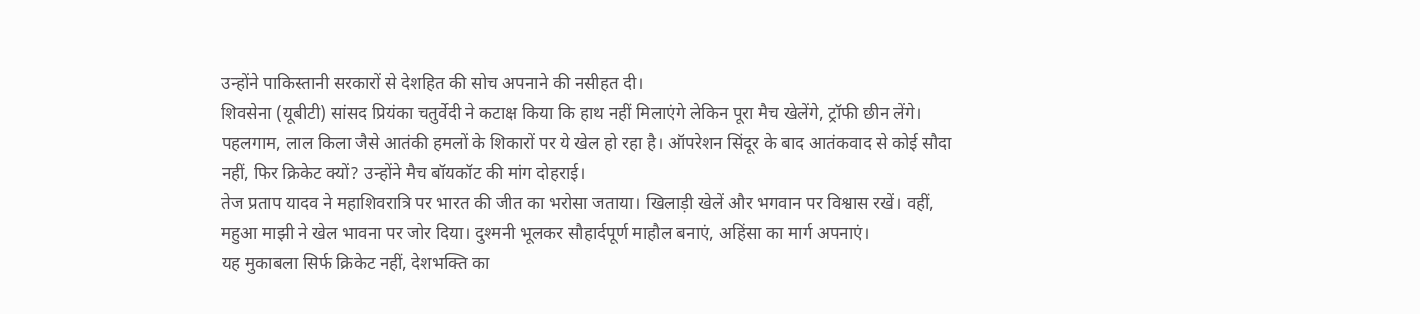उन्होंने पाकिस्तानी सरकारों से देशहित की सोच अपनाने की नसीहत दी।
शिवसेना (यूबीटी) सांसद प्रियंका चतुर्वेदी ने कटाक्ष किया कि हाथ नहीं मिलाएंगे लेकिन पूरा मैच खेलेंगे, ट्रॉफी छीन लेंगे। पहलगाम, लाल किला जैसे आतंकी हमलों के शिकारों पर ये खेल हो रहा है। ऑपरेशन सिंदूर के बाद आतंकवाद से कोई सौदा नहीं, फिर क्रिकेट क्यों? उन्होंने मैच बॉयकॉट की मांग दोहराई।
तेज प्रताप यादव ने महाशिवरात्रि पर भारत की जीत का भरोसा जताया। खिलाड़ी खेलें और भगवान पर विश्वास रखें। वहीं, महुआ माझी ने खेल भावना पर जोर दिया। दुश्मनी भूलकर सौहार्दपूर्ण माहौल बनाएं, अहिंसा का मार्ग अपनाएं।
यह मुकाबला सिर्फ क्रिकेट नहीं, देशभक्ति का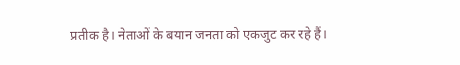प्रतीक है। नेताओं के बयान जनता को एकजुट कर रहे हैं।